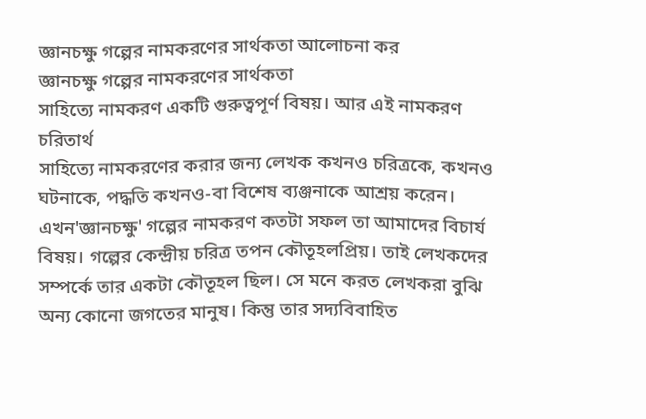জ্ঞানচক্ষু গল্পের নামকরণের সার্থকতা আলোচনা কর
জ্ঞানচক্ষু গল্পের নামকরণের সার্থকতা
সাহিত্যে নামকরণ একটি গুরুত্বপূর্ণ বিষয়। আর এই নামকরণ চরিতার্থ
সাহিত্যে নামকরণের করার জন্য লেখক কখনও চরিত্রকে, কখনও ঘটনাকে, পদ্ধতি কখনও-বা বিশেষ ব্যঞ্জনাকে আশ্রয় করেন। এখন'জ্ঞানচক্ষু' গল্পের নামকরণ কতটা সফল তা আমাদের বিচার্য বিষয়। গল্পের কেন্দ্রীয় চরিত্র তপন কৌতূহলপ্রিয়। তাই লেখকদের সম্পর্কে তার একটা কৌতূহল ছিল। সে মনে করত লেখকরা বুঝি অন্য কোনো জগতের মানুষ। কিন্তু তার সদ্যবিবাহিত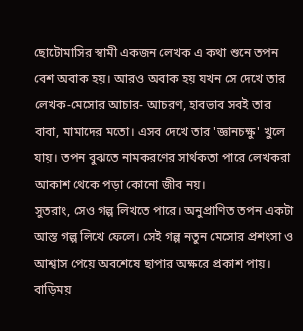ছোটোমাসির স্বামী একজন লেখক এ কথা শুনে তপন বেশ অবাক হয়। আরও অবাক হয় যখন সে দেখে তার লেখক-মেসোর আচার- আচরণ, হাবভাব সবই তার বাবা, মামাদের মতো। এসব দেখে তার 'জ্ঞানচক্ষু' খুলে যায়। তপন বুঝতে নামকরণের সার্থকতা পারে লেখকরা আকাশ থেকে পড়া কোনো জীব নয়।
সুতরাং, সেও গল্প লিখতে পারে। অনুপ্রাণিত তপন একটা আস্ত গল্প লিখে ফেলে। সেই গল্প নতুন মেসোর প্রশংসা ও আশ্বাস পেয়ে অবশেষে ছাপার অক্ষরে প্রকাশ পায়। বাড়িময়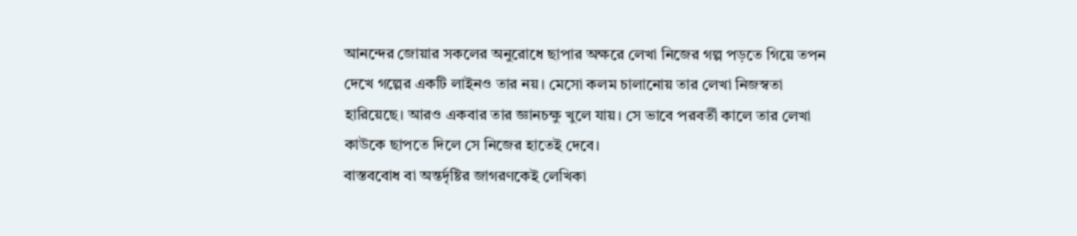আনন্দের জোয়ার সকলের অনুরোধে ছাপার অক্ষরে লেখা নিজের গল্প পড়তে গিয়ে তপন দেখে গল্পের একটি লাইনও তার নয়। মেসো কলম চালানোয় তার লেখা নিজস্বতা হারিয়েছে। আরও একবার তার জ্ঞানচক্ষু খুলে যায়। সে ভাবে পরবর্তী কালে তার লেখা কাউকে ছাপতে দিলে সে নিজের হাতেই দেবে।
বাস্তববোধ বা অন্তর্দৃষ্টির জাগরণকেই লেখিকা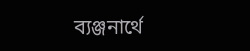ব্যঞ্জনার্থে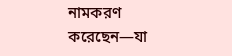নামকরণ করেছেন—যা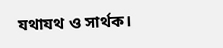যথাযথ ও সার্থক।